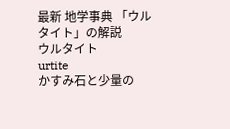最新 地学事典 「ウルタイト」の解説
ウルタイト
urtite
かすみ石と少量の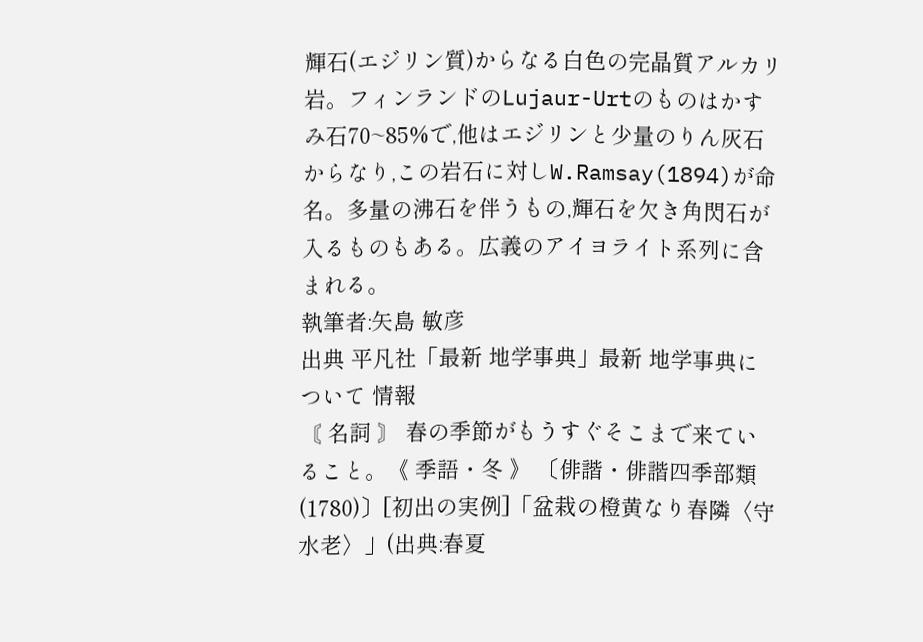輝石(エジリン質)からなる白色の完晶質アルカリ岩。フィンランドのLujaur-Urtのものはかすみ石70~85%で,他はエジリンと少量のりん灰石からなり,この岩石に対しW.Ramsay(1894)が命名。多量の沸石を伴うもの,輝石を欠き角閃石が入るものもある。広義のアイヨライト系列に含まれる。
執筆者:矢島 敏彦
出典 平凡社「最新 地学事典」最新 地学事典について 情報
〘 名詞 〙 春の季節がもうすぐそこまで来ていること。《 季語・冬 》 〔俳諧・俳諧四季部類(1780)〕[初出の実例]「盆栽の橙黄なり春隣〈守水老〉」(出典:春夏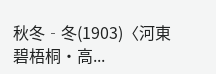秋冬‐冬(1903)〈河東碧梧桐・高...